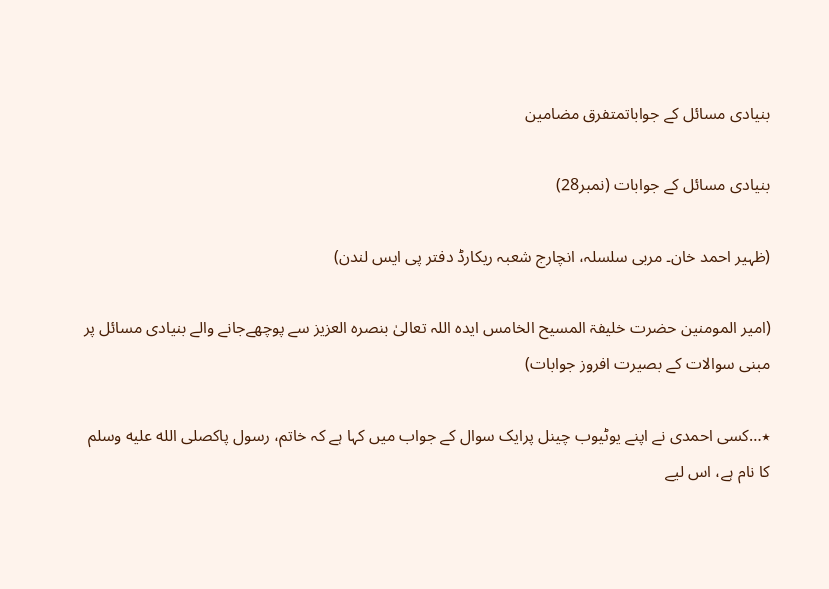بنیادی مسائل کے جواباتمتفرق مضامین

بنیادی مسائل کے جوابات (نمبر28)

(ظہیر احمد خان۔ مربی سلسلہ، انچارج شعبہ ریکارڈ دفتر پی ایس لندن)

(امیر المومنین حضرت خلیفۃ المسیح الخامس ایدہ اللہ تعالیٰ بنصرہ العزیز سے پوچھےجانے والے بنیادی مسائل پر مبنی سوالات کے بصیرت افروز جوابات)

٭…کسی احمدی نے اپنے یوٹیوب چینل پرایک سوال کے جواب میں کہا ہے کہ خاتم، رسول پاکصلى الله عليه وسلم کا نام ہے، اس لیے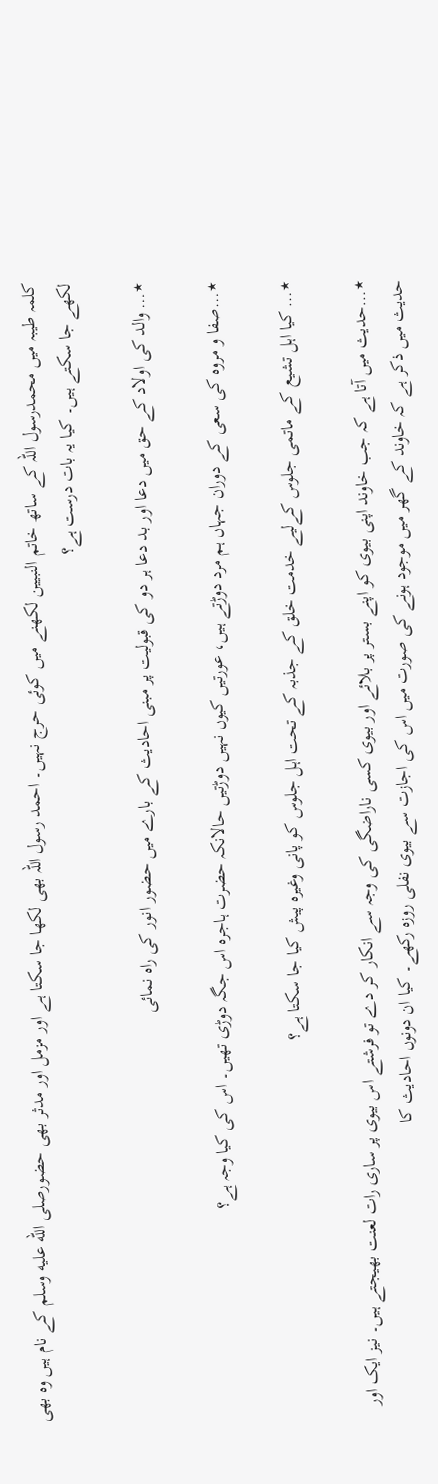کلمہ طیبہ میں محمدرسول اللہ کے ساتھ خاتم النبیین لکھنے میں کوئی حرج نہیں۔ احمد رسول اللہ بھی لکھا جا سکتا ہے اور مزمل اور مدثر بھی حضورصلى الله عليه وسلم کے نام ہیں وہ بھی لکھے جا سکتے ہیں۔ کیا یہ بات درست ہے؟

٭… والد کی اولاد کے حق میں دعا اور بد دعا ہر دو کی قبولیت پر مبنی احادیث کے بارے میں حضور انور کی راہ نمائی

٭…صفا و مروہ کی سعی کے دوران جہاں ہم مرد دوڑتے ہیں، عورتیں کیوں نہیں دوڑتیں حالانکہ حضرت ہاجرہ اس جگہ دوڑی تھیں۔ اس کی کیا وجہ ہے؟

٭… کیا اہل تشیع کے ماتمی جلوس کےلیے خدمت خلق کے جذبہ کے تحت اہل جلوس کو پانی وغیرہ پیش کیا جا سکتا ہے؟

٭…حدیث میں آتا ہے کہ جب خاوند اپنی بیوی کو اپنے بستر پر بلائے اور بیوی کسی ناراضگی کی وجہ سے انکار کر دے تو فرشتے اس بیوی پر ساری رات لعنت بھیجتے ہیں۔ نیز ایک اور حدیث میں ذکر ہے کہ خاوند کے گھر میں موجود ہونے کی صورت میں اس کی اجازت سے بیوی نفلی روزہ رکھے۔ کیا ان دونوں احادیث کا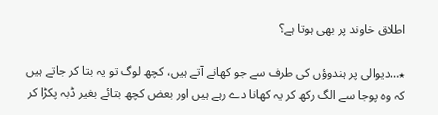اطلاق خاوند پر بھی ہوتا ہے؟

٭…دیوالی پر ہندوؤں کی طرف سے جو کھانے آتے ہیں، کچھ لوگ تو یہ بتا کر جاتے ہیں کہ وہ پوجا سے الگ رکھ کر یہ کھانا دے رہے ہیں اور بعض کچھ بتائے بغیر ڈبہ پکڑا کر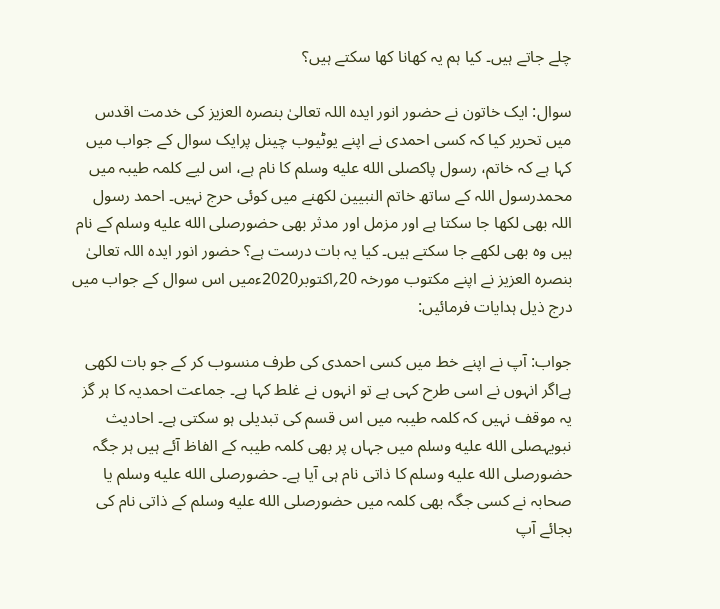چلے جاتے ہیں۔ کیا ہم یہ کھانا کھا سکتے ہیں؟

سوال: ایک خاتون نے حضور انور ایدہ اللہ تعالیٰ بنصرہ العزیز کی خدمت اقدس میں تحریر کیا کہ کسی احمدی نے اپنے یوٹیوب چینل پرایک سوال کے جواب میں کہا ہے کہ خاتم، رسول پاکصلى الله عليه وسلم کا نام ہے، اس لیے کلمہ طیبہ میں محمدرسول اللہ کے ساتھ خاتم النبیین لکھنے میں کوئی حرج نہیں۔ احمد رسول اللہ بھی لکھا جا سکتا ہے اور مزمل اور مدثر بھی حضورصلى الله عليه وسلم کے نام ہیں وہ بھی لکھے جا سکتے ہیں۔ کیا یہ بات درست ہے؟ حضور انور ایدہ اللہ تعالیٰ بنصرہ العزیز نے اپنے مکتوب مورخہ 20؍اکتوبر2020ءمیں اس سوال کے جواب میں درج ذیل ہدایات فرمائیں:

جواب: آپ نے اپنے خط میں کسی احمدی کی طرف منسوب کر کے جو بات لکھی ہےاگر انہوں نے اسی طرح کہی ہے تو انہوں نے غلط کہا ہے۔ جماعت احمدیہ کا ہر گز یہ موقف نہیں کہ کلمہ طیبہ میں اس قسم کی تبدیلی ہو سکتی ہے۔ احادیث نبویہصلى الله عليه وسلم میں جہاں پر بھی کلمہ طیبہ کے الفاظ آئے ہیں ہر جگہ حضورصلى الله عليه وسلم کا ذاتی نام ہی آیا ہے۔ حضورصلى الله عليه وسلم یا صحابہ نے کسی جگہ بھی کلمہ میں حضورصلى الله عليه وسلم کے ذاتی نام کی بجائے آپ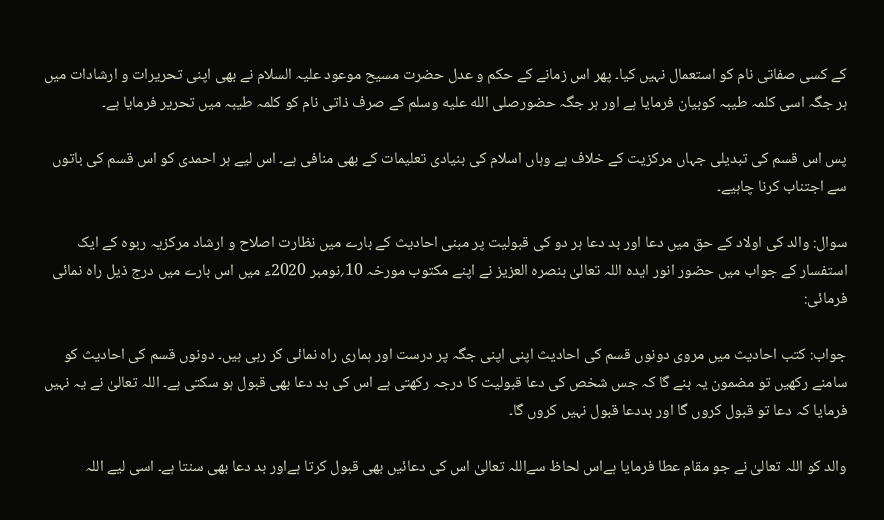کے کسی صفاتی نام کو استعمال نہیں کیا۔ پھر اس زمانے کے حکم و عدل حضرت مسیح موعود علیہ السلام نے بھی اپنی تحریرات و ارشادات میں ہر جگہ اسی کلمہ طیبہ کوبیان فرمایا ہے اور ہر جگہ حضورصلى الله عليه وسلم کے صرف ذاتی نام کو کلمہ طیبہ میں تحریر فرمایا ہے۔

پس اس قسم کی تبدیلی جہاں مرکزیت کے خلاف ہے وہاں اسلام کی بنیادی تعلیمات کے بھی منافی ہے۔ اس لیے ہر احمدی کو اس قسم کی باتوں سے اجتناب کرنا چاہیے۔

سوال: والد کی اولاد کے حق میں دعا اور بد دعا ہر دو کی قبولیت پر مبنی احادیث کے بارے میں نظارت اصلاح و ارشاد مرکزیہ ربوہ کے ایک استفسار کے جواب میں حضور انور ایدہ اللہ تعالیٰ بنصرہ العزیز نے اپنے مکتوب مورخہ 10؍نومبر 2020ء میں اس بارے میں درج ذیل راہ نمائی فرمائی:

جواب: کتب احادیث میں مروی دونوں قسم کی احادیث اپنی اپنی جگہ پر درست اور ہماری راہ نمائی کر رہی ہیں۔ دونوں قسم کی احادیث کو سامنے رکھیں تو مضمون یہ بنے گا کہ جس شخص کی دعا قبولیت کا درجہ رکھتی ہے اس کی بد دعا بھی قبول ہو سکتی ہے۔ اللہ تعالیٰ نے یہ نہیں فرمایا کہ دعا تو قبول کروں گا اور بددعا قبول نہیں کروں گا۔

والد کو اللہ تعالیٰ نے جو مقام عطا فرمایا ہےاس لحاظ سےاللہ تعالیٰ اس کی دعائیں بھی قبول کرتا ہےاور بد دعا بھی سنتا ہے۔ اسی لیے اللہ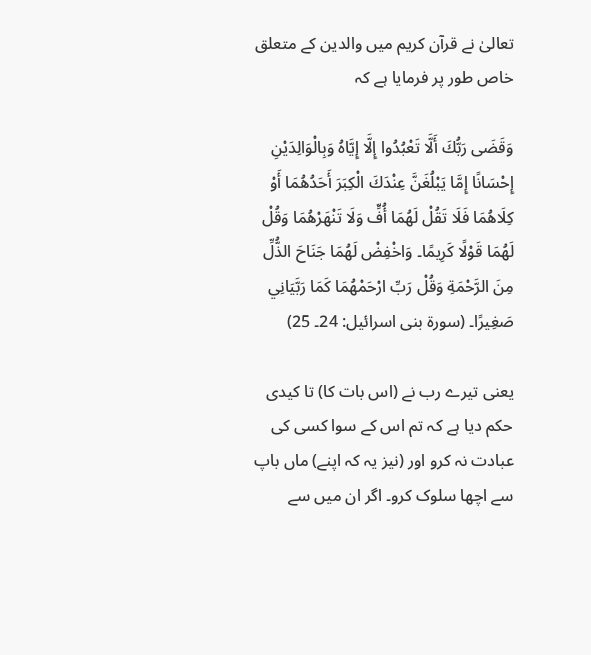تعالیٰ نے قرآن کریم میں والدین کے متعلق خاص طور پر فرمایا ہے کہ

وَقَضَى رَبُّكَ أَلَّا تَعْبُدُوا إِلَّا إِيَّاهُ وَبِالْوَالِدَيْنِ إِحْسَانًا إِمَّا يَبْلُغَنَّ عِنْدَكَ الْكِبَرَ أَحَدُهُمَا أَوْ كِلَاهُمَا فَلَا تَقُلْ لَهُمَا أُفٍّ وَلَا تَنْهَرْهُمَا وَقُلْ لَهُمَا قَوْلًا كَرِيمًا۔ وَاخْفِضْ لَهُمَا جَنَاحَ الذُّلِّ مِنَ الرَّحْمَةِ وَقُلْ رَبِّ ارْحَمْهُمَا كَمَا رَبَّيَانِي صَغِيرًا۔ (سورۃ بنی اسرائیل: 24۔ 25)

یعنی تیرے رب نے (اس بات کا) تا کیدی حکم دیا ہے کہ تم اس کے سوا کسی کی عبادت نہ کرو اور (نیز یہ کہ اپنے) ماں باپ سے اچھا سلوک کرو۔ اگر ان میں سے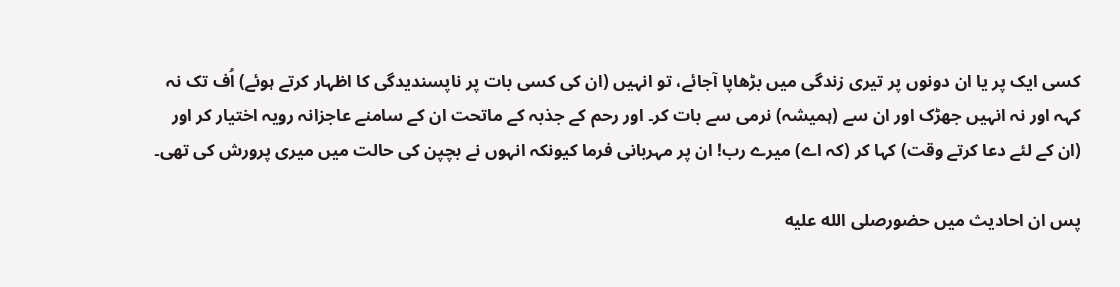کسی ایک پر یا ان دونوں پر تیری زندگی میں بڑھاپا آجائے، تو انہیں (ان کی کسی بات پر ناپسندیدگی کا اظہار کرتے ہوئے) اُف تک نہ کہہ اور نہ انہیں جھڑک اور ان سے (ہمیشہ) نرمی سے بات کر۔ اور رحم کے جذبہ کے ماتحت ان کے سامنے عاجزانہ رویہ اختیار کر اور (ان کے لئے دعا کرتے وقت) کہا کر (کہ اے) میرے رب! ان پر مہربانی فرما کیونکہ انہوں نے بچپن کی حالت میں میری پرورش کی تھی۔

پس ان احادیث میں حضورصلى الله عليه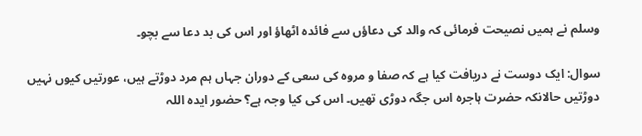وسلم نے ہمیں نصیحت فرمائی کہ والد کی دعاؤں سے فائدہ اٹھاؤ اور اس کی بد دعا سے بچو۔

سوال: ایک دوست نے دریافت کیا ہے کہ صفا و مروہ کی سعی کے دوران جہاں ہم مرد دوڑتے ہیں، عورتیں کیوں نہیں دوڑتیں حالانکہ حضرت ہاجرہ اس جگہ دوڑی تھیں۔ اس کی کیا وجہ ہے؟ حضور ایدہ اللہ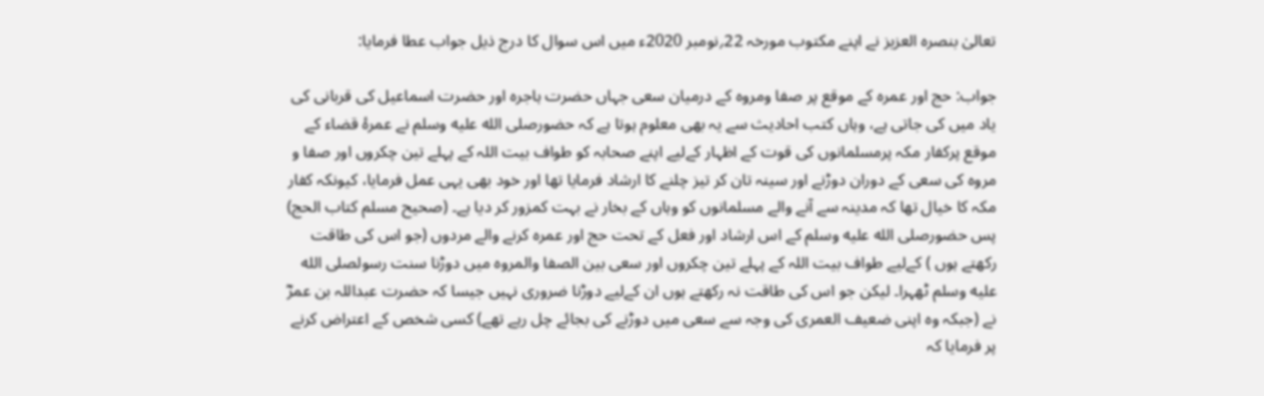تعالیٰ بنصرہ العزیز نے اپنے مکتوب مورخہ 22؍نومبر 2020ء میں اس سوال کا درج ذیل جواب عطا فرمایا:

جواب: حج اور عمرہ کے موقع پر صفا ومروہ کے درمیان سعی جہاں حضرت ہاجرہ اور حضرت اسماعیل کی قربانی کی یاد میں کی جاتی ہے، وہاں کتب احادیث سے یہ بھی معلوم ہوتا ہے کہ حضورصلى الله عليه وسلم نے عمرۂ قضاء کے موقع پرکفار مکہ پرمسلمانوں کی قوت کے اظہار کےلیے اپنے صحابہ کو طواف بیت اللہ کے پہلے تین چکروں اور صفا و مروہ کی سعی کے دوران دوڑنے اور سینہ تان کر تیز چلنے کا ارشاد فرمایا تھا اور خود بھی یہی عمل فرمایا، کیونکہ کفار مکہ کا خیال تھا کہ مدینہ سے آنے والے مسلمانوں کو وہاں کے بخار نے بہت کمزور کر دیا ہے۔ (صحیح مسلم کتاب الحج) پس حضورصلى الله عليه وسلم کے اس ارشاد اور فعل کے تحت حج اور عمرہ کرنے والے مردوں (جو اس کی طاقت رکھتے ہوں ) کےلیے طواف بیت اللہ کے پہلے تین چکروں اور سعی بین الصفا والمروہ میں دوڑنا سنت رسولصلى الله عليه وسلم ٹھہرا۔ لیکن جو اس کی طاقت نہ رکھتے ہوں ان کےلیے دوڑنا ضروری نہیں جیسا کہ حضرت عبداللہ بن عمرؓ نے (جبکہ وہ اپنی ضعیف العمری کی وجہ سے سعی میں دوڑنے کی بجائے چل رہے تھے) کسی شخص کے اعتراض کرنے پر فرمایا کہ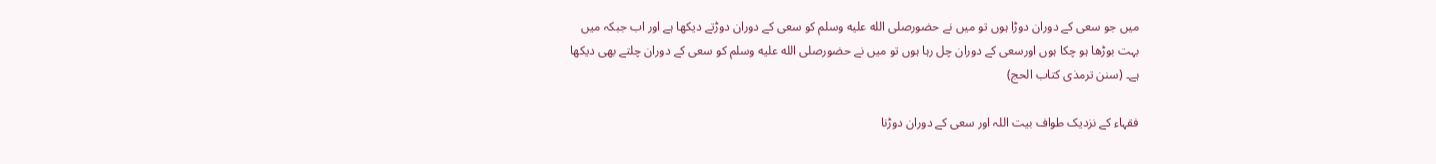میں جو سعی کے دوران دوڑا ہوں تو میں نے حضورصلى الله عليه وسلم کو سعی کے دوران دوڑتے دیکھا ہے اور اب جبکہ میں بہت بوڑھا ہو چکا ہوں اورسعی کے دوران چل رہا ہوں تو میں نے حضورصلى الله عليه وسلم کو سعی کے دوران چلتے بھی دیکھا ہے۔ (سنن ترمذی کتاب الحج)

فقہاء کے نزدیک طواف بیت اللہ اور سعی کے دوران دوڑنا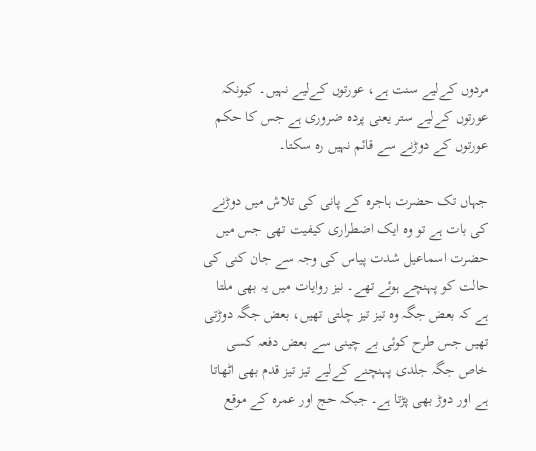مردوں کےلیے سنت ہے، عورتوں کےلیے نہیں۔ کیونکہ عورتوں کےلیے ستر یعنی پردہ ضروری ہے جس کا حکم عورتوں کے دوڑنے سے قائم نہیں رہ سکتا۔

جہاں تک حضرت ہاجرہ کے پانی کی تلاش میں دوڑنے کی بات ہے تو وہ ایک اضطراری کیفیت تھی جس میں حضرت اسماعیل شدت پیاس کی وجہ سے جان کنی کی حالت کو پہنچے ہوئے تھے۔ نیز روایات میں یہ بھی ملتا ہے کہ بعض جگہ وہ تیز تیز چلتی تھیں، بعض جگہ دوڑتی تھیں جس طرح کوئی بے چینی سے بعض دفعہ کسی خاص جگہ جلدی پہنچنے کےلیے تیز تیز قدم بھی اٹھاتا ہے اور دوڑ بھی پڑتا ہے۔ جبکہ حج اور عمرہ کے موقع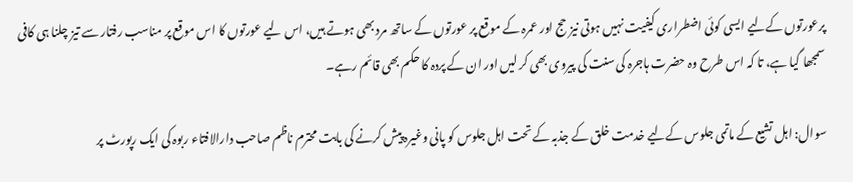پرعورتوں کےلیے ایسی کوئی اضطراری کیفیت نہیں ہوتی نیز حج اور عمرہ کے موقع پر عورتوں کے ساتھ مرد بھی ہوتے ہیں، اس لیے عورتوں کا اس موقع پر مناسب رفتار سے تیز چلنا ہی کافی سمجھا گیا ہے، تا کہ اس طرح وہ حضرت ہاجرہ کی سنت کی پیروی بھی کر لیں اور ان کے پردہ کا حکم بھی قائم رہے۔

سوال: اہل تشیع کے ماتمی جلوس کےلیے خدمت خلق کے جذبہ کے تحت اہل جلوس کو پانی وغیرہ پیش کرنے کی بابت محترم ناظم صاحب دارالافتاء ربوہ کی ایک رپورٹ پر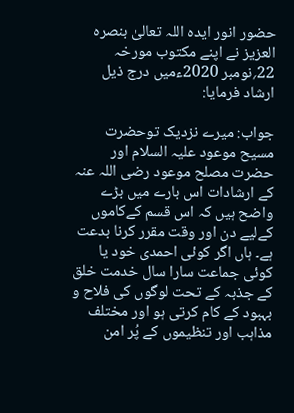حضور انور ایدہ اللہ تعالیٰ بنصرہ العزیز نے اپنے مکتوب مورخہ 22؍نومبر 2020ءمیں درج ذیل ارشاد فرمایا:

جواب: میرے نزدیک توحضرت مسیح موعود علیہ السلام اور حضرت مصلح موعود رضی اللہ عنہ کے ارشادات اس بارے میں بڑے واضح ہیں کہ اس قسم کےکاموں کےلیے دن اور وقت مقرر کرنا بدعت ہے۔ ہاں اگر کوئی احمدی خود یا کوئی جماعت سارا سال خدمت خلق کے جذبہ کے تحت لوگوں کی فلاح و بہبود کے کام کرتی ہو اور مختلف مذاہب اور تنظیموں کے پُر امن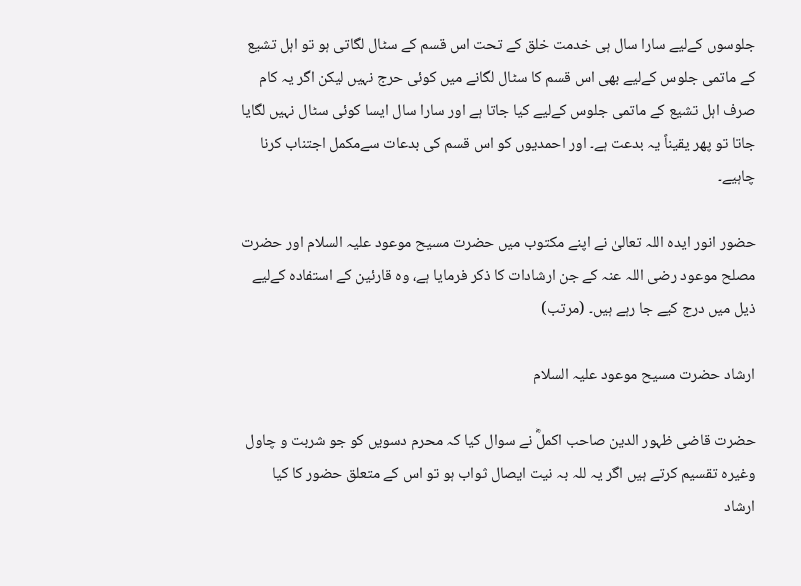جلوسوں کےلیے سارا سال ہی خدمت خلق کے تحت اس قسم کے سٹال لگاتی ہو تو اہل تشیع کے ماتمی جلوس کےلیے بھی اس قسم کا سٹال لگانے میں کوئی حرج نہیں لیکن اگر یہ کام صرف اہل تشیع کے ماتمی جلوس کےلیے کیا جاتا ہے اور سارا سال ایسا کوئی سٹال نہیں لگایا جاتا تو پھر یقیناً یہ بدعت ہے۔ اور احمدیوں کو اس قسم کی بدعات سےمکمل اجتناب کرنا چاہیے۔

حضور انور ایدہ اللہ تعالیٰ نے اپنے مکتوب میں حضرت مسیح موعود علیہ السلام اور حضرت مصلح موعود رضی اللہ عنہ کے جن ارشادات کا ذکر فرمایا ہے، وہ قارئین کے استفادہ کےلیے ذیل میں درج کیے جا رہے ہیں۔ (مرتب)

ارشاد حضرت مسیح موعود علیہ السلام

حضرت قاضی ظہور الدین صاحب اکملؓ نے سوال کیا کہ محرم دسویں کو جو شربت و چاول وغیرہ تقسیم کرتے ہیں اگر یہ للہ بہ نیت ایصال ثواب ہو تو اس کے متعلق حضور کا کیا ارشاد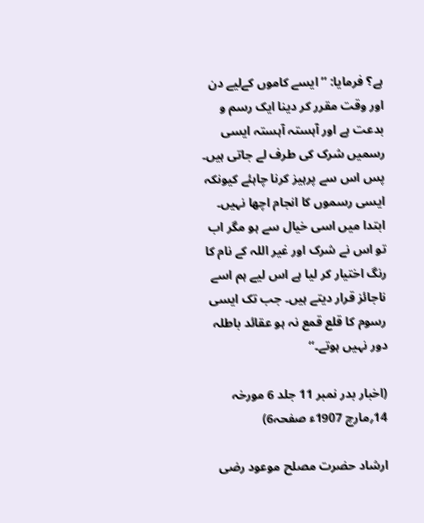ہے؟ فرمایا: ’’ایسے کاموں کےلیے دن اور وقت مقرر کر دینا ایک رسم و بدعت ہے اور آہستہ آہستہ ایسی رسمیں شرک کی طرف لے جاتی ہیں۔ پس اس سے پرہیز کرنا چاہئے کیونکہ ایسی رسموں کا انجام اچھا نہیں۔ ابتدا میں اسی خیال سے ہو مگر اب تو اس نے شرک اور غیر اللہ کے نام کا رنگ اختیار کر لیا ہے اس لیے ہم اسے ناجائز قرار دیتے ہیں۔ جب تک ایسی رسوم کا قلع قمع نہ ہو عقائد باطلہ دور نہیں ہوتے۔‘‘

(اخبار بدر نمبر 11 جلد 6 مورخہ 14؍مارچ 1907ء صفحہ6)

ارشاد حضرت مصلح موعود رضی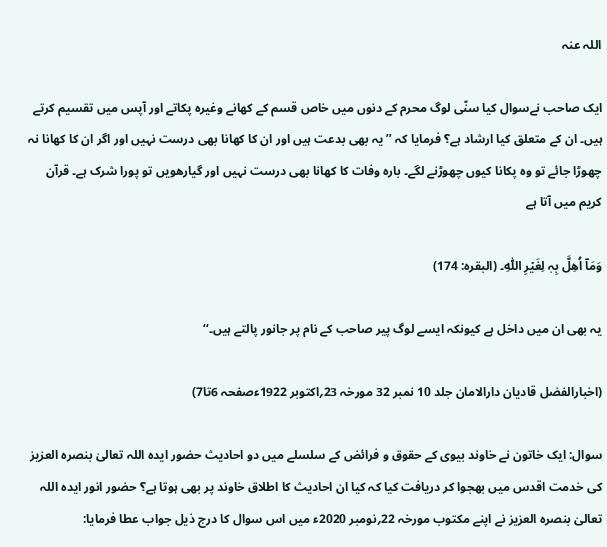اللہ عنہ

ایک صاحب نےسوال کیا سنّی لوگ محرم کے دنوں میں خاص قسم کے کھانے وغیرہ پکاتے اور آپس میں تقسیم کرتے ہیں۔ ان کے متعلق کیا ارشاد ہے؟ فرمایا کہ ’’یہ بھی بدعت ہیں اور ان کا کھانا بھی درست نہیں اور اگر ان کا کھانا نہ چھوڑا جائے تو وہ پکانا کیوں چھوڑنے لگے۔ بارہ وفات کا کھانا بھی درست نہیں اور گیارھویں تو پورا شرک ہے۔ قرآن کریم میں آتا ہے

وَمَاۤ اُھِلَّ بِہٖ لِغَیۡرِ اللّٰہِ۔ (البقرہ: 174)

یہ بھی ان میں داخل ہے کیونکہ ایسے لوگ پیر صاحب کے نام پر جانور پالتے ہیں۔‘‘

(اخبارالفضل قادیان دارالامان جلد 10 نمبر 32 مورخہ 23؍اکتوبر 1922ءصفحہ 6تا7)

سوال: ایک خاتون نے خاوند بیوی کے حقوق و فرائض کے سلسلے میں دو احادیث حضور ایدہ اللہ تعالیٰ بنصرہ العزیز کی خدمت اقدس میں بھجوا کر دریافت کیا کہ کیا ان احادیث کا اطلاق خاوند پر بھی ہوتا ہے؟ حضور انور ایدہ اللہ تعالیٰ بنصرہ العزیز نے اپنے مکتوب مورخہ 22؍نومبر 2020ء میں اس سوال کا درج ذیل جواب عطا فرمایا: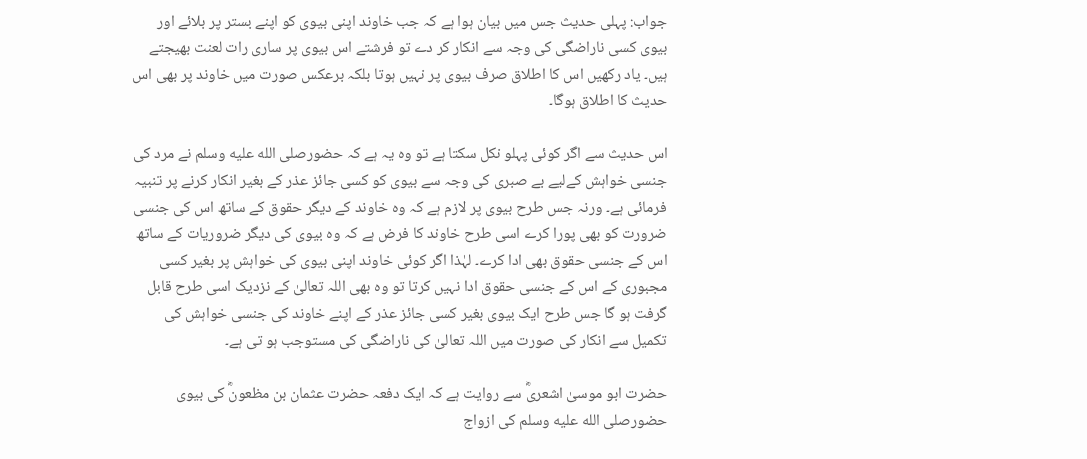جواب: پہلی حدیث جس میں بیان ہوا ہے کہ جب خاوند اپنی بیوی کو اپنے بستر پر بلائے اور بیوی کسی ناراضگی کی وجہ سے انکار کر دے تو فرشتے اس بیوی پر ساری رات لعنت بھیجتے ہیں۔ یاد رکھیں اس کا اطلاق صرف بیوی پر نہیں ہوتا بلکہ برعکس صورت میں خاوند پر بھی اس حدیث کا اطلاق ہوگا۔

اس حدیث سے اگر کوئی پہلو نکل سکتا ہے تو وہ یہ ہے کہ حضورصلى الله عليه وسلم نے مرد کی جنسی خواہش کےلیے بے صبری کی وجہ سے بیوی کو کسی جائز عذر کے بغیر انکار کرنے پر تنبیہ فرمائی ہے۔ ورنہ جس طرح بیوی پر لازم ہے کہ وہ خاوند کے دیگر حقوق کے ساتھ اس کی جنسی ضرورت کو بھی پورا کرے اسی طرح خاوند کا فرض ہے کہ وہ بیوی کی دیگر ضروریات کے ساتھ اس کے جنسی حقوق بھی ادا کرے۔ لہٰذا اگر کوئی خاوند اپنی بیوی کی خواہش پر بغیر کسی مجبوری کے اس کے جنسی حقوق ادا نہیں کرتا تو وہ بھی اللہ تعالیٰ کے نزدیک اسی طرح قابل گرفت ہو گا جس طرح ایک بیوی بغیر کسی جائز عذر کے اپنے خاوند کی جنسی خواہش کی تکمیل سے انکار کی صورت میں اللہ تعالیٰ کی ناراضگی کی مستوجب ہو تی ہے۔

حضرت ابو موسیٰ اشعریؓ سے روایت ہے کہ ایک دفعہ حضرت عثمان بن مظعونؓ کی بیوی حضورصلى الله عليه وسلم کی ازواج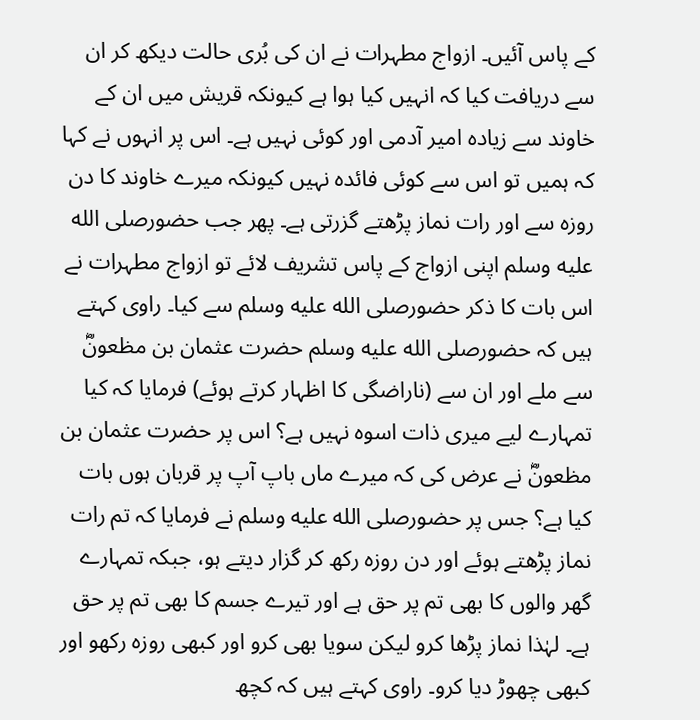کے پاس آئیں۔ ازواج مطہرات نے ان کی بُری حالت دیکھ کر ان سے دریافت کیا کہ انہیں کیا ہوا ہے کیونکہ قریش میں ان کے خاوند سے زیادہ امیر آدمی اور کوئی نہیں ہے۔ اس پر انہوں نے کہا کہ ہمیں تو اس سے کوئی فائدہ نہیں کیونکہ میرے خاوند کا دن روزہ سے اور رات نماز پڑھتے گزرتی ہے۔ پھر جب حضورصلى الله عليه وسلم اپنی ازواج کے پاس تشریف لائے تو ازواج مطہرات نے اس بات کا ذکر حضورصلى الله عليه وسلم سے کیا۔ راوی کہتے ہیں کہ حضورصلى الله عليه وسلم حضرت عثمان بن مظعونؓ سے ملے اور ان سے (ناراضگی کا اظہار کرتے ہوئے) فرمایا کہ کیا تمہارے لیے میری ذات اسوہ نہیں ہے؟ اس پر حضرت عثمان بن مظعونؓ نے عرض کی کہ میرے ماں باپ آپ پر قربان ہوں بات کیا ہے؟ جس پر حضورصلى الله عليه وسلم نے فرمایا کہ تم رات نماز پڑھتے ہوئے اور دن روزہ رکھ کر گزار دیتے ہو، جبکہ تمہارے گھر والوں کا بھی تم پر حق ہے اور تیرے جسم کا بھی تم پر حق ہے۔ لہٰذا نماز پڑھا کرو لیکن سویا بھی کرو اور کبھی روزہ رکھو اور کبھی چھوڑ دیا کرو۔ راوی کہتے ہیں کہ کچھ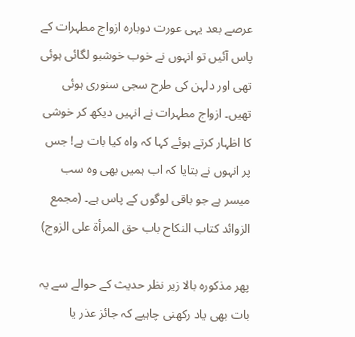عرصے بعد یہی عورت دوبارہ ازواج مطہرات کے پاس آئیں تو انہوں نے خوب خوشبو لگائی ہوئی تھی اور دلہن کی طرح سجی سنوری ہوئی تھیں۔ ازواج مطہرات نے انہیں دیکھ کر خوشی کا اظہار کرتے ہوئے کہا کہ واہ کیا بات ہے! جس پر انہوں نے بتایا کہ اب ہمیں بھی وہ سب میسر ہے جو باقی لوگوں کے پاس ہے۔ (مجمع الزوائد کتاب النکاح باب حق المرأة على الزوج)

پھر مذکورہ بالا زیر نظر حدیث کے حوالے سے یہ بات بھی یاد رکھنی چاہیے کہ جائز عذر یا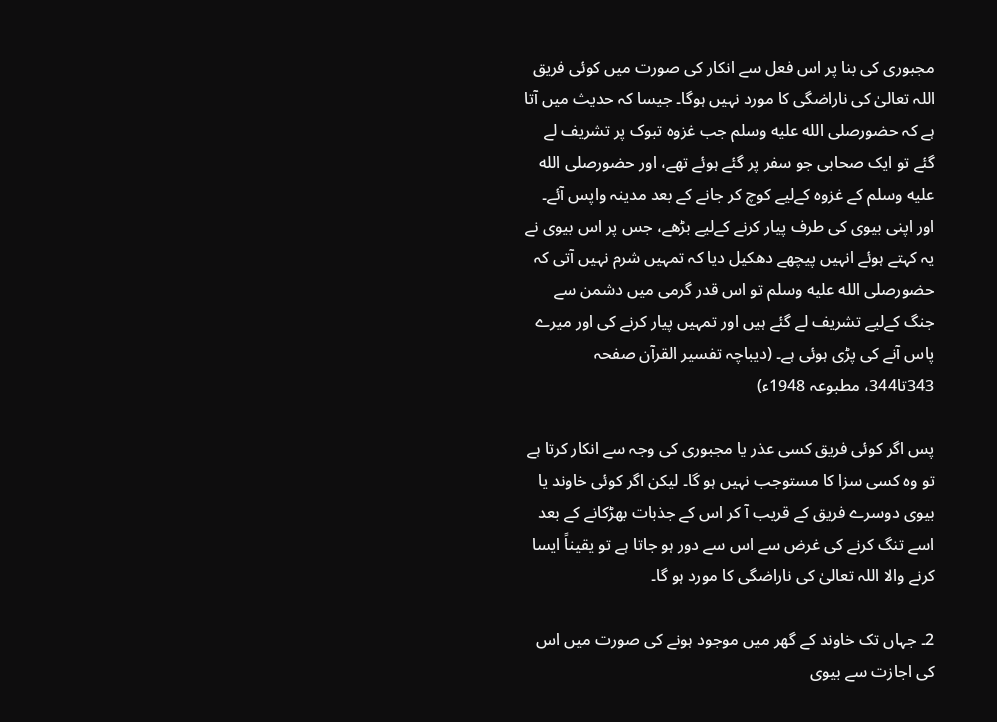مجبوری کی بنا پر اس فعل سے انکار کی صورت میں کوئی فریق اللہ تعالیٰ کی ناراضگی کا مورد نہیں ہوگا۔ جیسا کہ حدیث میں آتا ہے کہ حضورصلى الله عليه وسلم جب غزوہ تبوک پر تشریف لے گئے تو ایک صحابی جو سفر پر گئے ہوئے تھے، اور حضورصلى الله عليه وسلم کے غزوہ کےلیے کوچ کر جانے کے بعد مدینہ واپس آئے۔ اور اپنی بیوی کی طرف پیار کرنے کےلیے بڑھے، جس پر اس بیوی نے یہ کہتے ہوئے انہیں پیچھے دھکیل دیا کہ تمہیں شرم نہیں آتی کہ حضورصلى الله عليه وسلم تو اس قدر گرمی میں دشمن سے جنگ کےلیے تشریف لے گئے ہیں اور تمہیں پیار کرنے کی اور میرے پاس آنے کی پڑی ہوئی ہے۔ (دیباچہ تفسیر القرآن صفحہ 343تا344، مطبوعہ 1948ء)

پس اگر کوئی فریق کسی عذر یا مجبوری کی وجہ سے انکار کرتا ہے تو وہ کسی سزا کا مستوجب نہیں ہو گا۔ لیکن اگر کوئی خاوند یا بیوی دوسرے فریق کے قریب آ کر اس کے جذبات بھڑکانے کے بعد اسے تنگ کرنے کی غرض سے اس سے دور ہو جاتا ہے تو یقیناً ایسا کرنے والا اللہ تعالیٰ کی ناراضگی کا مورد ہو گا۔

2۔ جہاں تک خاوند کے گھر میں موجود ہونے کی صورت میں اس کی اجازت سے بیوی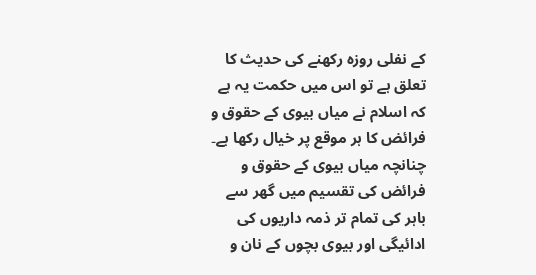کے نفلی روزہ رکھنے کی حدیث کا تعلق ہے تو اس میں حکمت یہ ہے کہ اسلام نے میاں بیوی کے حقوق و فرائض کا ہر موقع پر خیال رکھا ہے۔ چنانچہ میاں بیوی کے حقوق و فرائض کی تقسیم میں گھر سے باہر کی تمام تر ذمہ داریوں کی ادائیگی اور بیوی بچوں کے نان و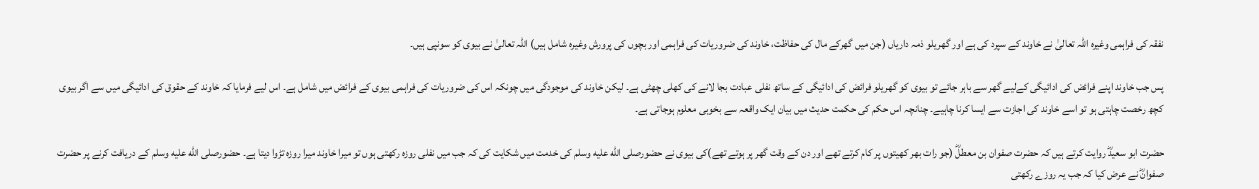نفقہ کی فراہمی وغیرہ اللہ تعالیٰ نے خاوند کے سپرد کی ہے اور گھریلو ذمہ داریاں (جن میں گھرکے مال کی حفاظت، خاوند کی ضروریات کی فراہمی اور بچوں کی پرورش وغیرہ شامل ہیں) اللہ تعالیٰ نے بیوی کو سونپی ہیں۔

پس جب خاوند اپنے فرائض کی ادائیگی کےلیے گھر سے باہر جائے تو بیوی کو گھریلو فرائض کی ادائیگی کے ساتھ نفلی عبادت بجا لانے کی کھلی چھٹی ہے۔ لیکن خاوند کی موجودگی میں چونکہ اس کی ضروریات کی فراہمی بیوی کے فرائض میں شامل ہے۔ اس لیے فرمایا کہ خاوند کے حقوق کی ادائیگی میں سے اگر بیوی کچھ رخصت چاہتی ہو تو اسے خاوند کی اجازت سے ایسا کرنا چاہیے۔ چنانچہ اس حکم کی حکمت حدیث میں بیان ایک واقعہ سے بخوبی معلوم ہوجاتی ہے۔

حضرت ابو سعیدؓ روایت کرتے ہیں کہ حضرت صفوان بن معطلؓ (جو رات بھر کھیتوں پر کام کرتے تھے اور دن کے وقت گھر پر ہوتے تھے)کی بیوی نے حضورصلى الله عليه وسلم کی خدمت میں شکایت کی کہ جب میں نفلی روزہ رکھتی ہوں تو میرا خاوند میرا روزہ تڑوا دیتا ہے۔ حضورصلى الله عليه وسلم کے دریافت کرنے پر حضرت صفوانؓ نے عرض کیا کہ جب یہ روزے رکھتی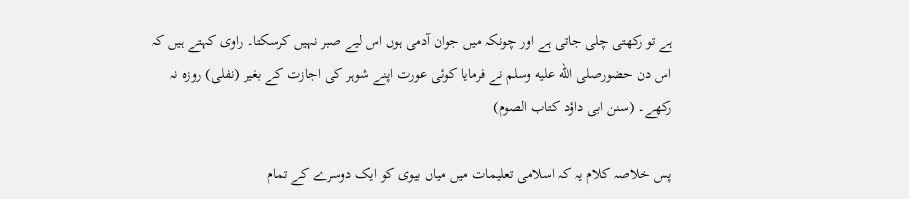ہے تو رکھتی چلی جاتی ہے اور چونکہ میں جوان آدمی ہوں اس لیے صبر نہیں کرسکتا۔ راوی کہتے ہیں کہ اس دن حضورصلى الله عليه وسلم نے فرمایا کوئی عورت اپنے شوہر کی اجازت کے بغیر (نفلی) روزہ نہ رکھے۔ (سنن ابی داؤد کتاب الصوم)

پس خلاصہ کلام یہ کہ اسلامی تعلیمات میں میاں بیوی کو ایک دوسرے کے تمام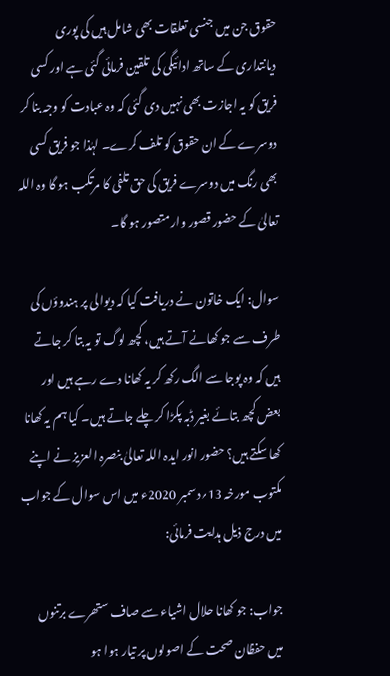حقوق جن میں جنسی تعلقات بھی شامل ہیں کی پوری دیانتداری کے ساتھ ادائیگی کی تلقین فرمائی گئی ہے اور کسی فریق کو یہ اجازت بھی نہیں دی گئی کہ وہ عبادت کو وجہ بنا کر دوسرے کے ان حقوق کو تلف کرے۔ لہٰذا جو فریق کسی بھی رنگ میں دوسرے فریق کی حق تلفی کا مرتکب ہو گا وہ اللہ تعالیٰ کے حضور قصور وار متصور ہو گا۔

سوال: ایک خاتون نے دریافت کیا کہ دیوالی پر ہندوؤں کی طرف سے جو کھانے آتے ہیں، کچھ لوگ تو یہ بتا کر جاتے ہیں کہ وہ پوجا سے الگ رکھ کر یہ کھانا دے رہے ہیں اور بعض کچھ بتائے بغیر ڈبہ پکڑا کر چلے جاتے ہیں۔ کیا ہم یہ کھانا کھا سکتے ہیں؟ حضور انور ایدہ اللہ تعالیٰ بنصرہ العزیز نے اپنے مکتوب مورخہ 13؍دسمبر 2020ء میں اس سوال کے جواب میں درج ذیل ہدایت فرمائی:

جواب: جو کھانا حلال اشیاء سے صاف ستھرے برتنوں میں حفظان صحت کے اصولوں پر تیار ہوا ہو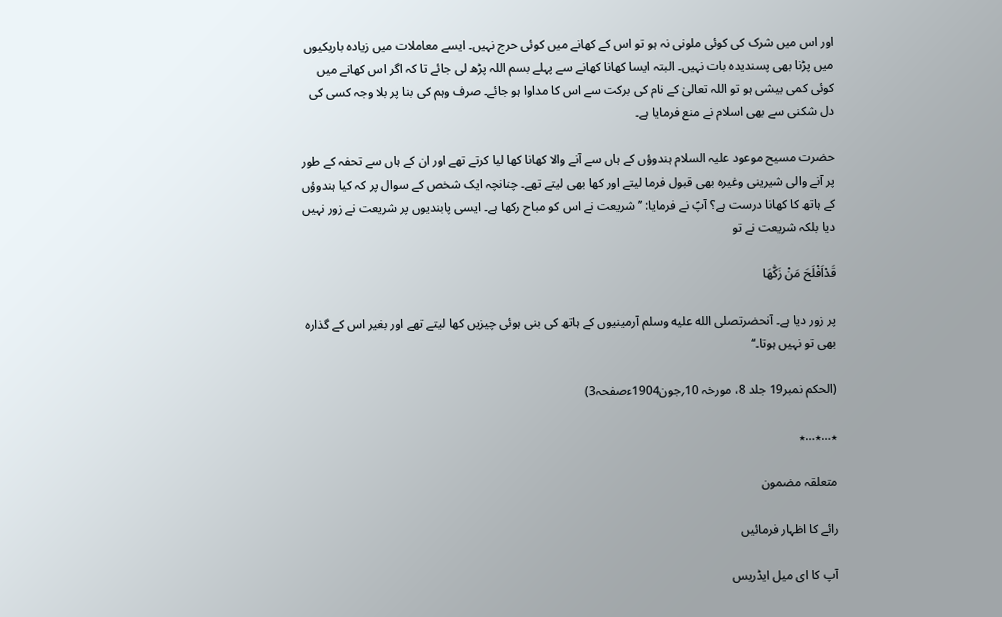اور اس میں شرک کی کوئی ملونی نہ ہو تو اس کے کھانے میں کوئی حرج نہیں۔ ایسے معاملات میں زیادہ باریکیوں میں پڑنا بھی پسندیدہ بات نہیں۔ البتہ ایسا کھانا کھانے سے پہلے بسم اللہ پڑھ لی جائے تا کہ اگر اس کھانے میں کوئی کمی بیشی ہو تو اللہ تعالیٰ کے نام کی برکت سے اس کا مداوا ہو جائے۔ صرف وہم کی بنا پر بلا وجہ کسی کی دل شکنی سے بھی اسلام نے منع فرمایا ہے۔

حضرت مسیح موعود علیہ السلام ہندوؤں کے ہاں سے آنے والا کھانا کھا لیا کرتے تھے اور ان کے ہاں سے تحفہ کے طور پر آنے والی شیرینی وغیرہ بھی قبول فرما لیتے اور کھا بھی لیتے تھے۔ چنانچہ ایک شخص کے سوال پر کہ کیا ہندوؤں کے ہاتھ کا کھانا درست ہے؟ آپؑ نے فرمایا: ’’شریعت نے اس کو مباح رکھا ہے۔ ایسی پابندیوں پر شریعت نے زور نہیں دیا بلکہ شریعت نے تو

قَدْاَفْلَحَ مَنْ زَکّٰھَا

پر زور دیا ہے۔ آنحضرتصلى الله عليه وسلم آرمینیوں کے ہاتھ کی بنی ہوئی چیزیں کھا لیتے تھے اور بغیر اس کے گذارہ بھی تو نہیں ہوتا۔‘‘

(الحکم نمبر19 جلد 8، مورخہ 10؍جون1904ءصفحہ3)

٭…٭…٭

متعلقہ مضمون

رائے کا اظہار فرمائیں

آپ کا ای میل ایڈریس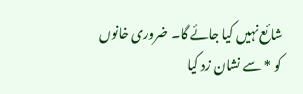شائع نہیں کیا جائے گا۔ ضروری خانوں کو * سے نشان زد کیا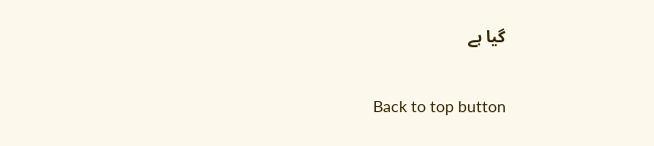گیا ہے

Back to top button